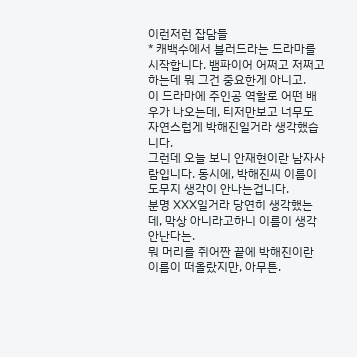이런저런 잡담들
* 캐백수에서 블러드라는 드라마를 시작합니다. 뱀파이어 어쩌고 저쩌고하는데 뭐 그건 중요한게 아니고.
이 드라마에 주인공 역할로 어떤 배우가 나오는데, 티저만보고 너무도 자연스럽게 박해진일거라 생각했습니다.
그런데 오늘 보니 안재현이란 남자사람입니다. 동시에, 박해진씨 이름이 도무지 생각이 안나는겁니다.
분명 XXX일거라 당연히 생각했는데, 막상 아니라고하니 이름이 생각 안난다는.
뭐 머리를 쥐어짠 끝에 박해진이란 이름이 떠올랐지만, 아무튼.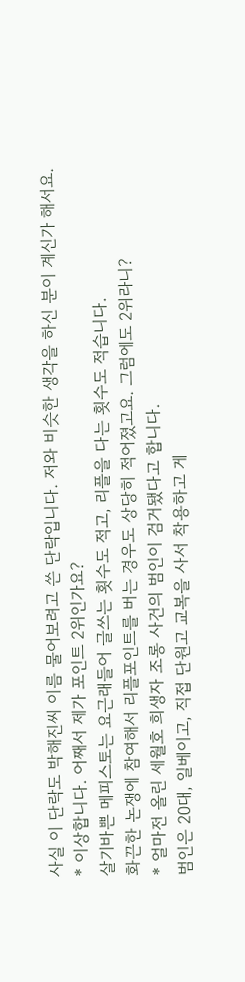사실 이 단락도 박해진씨 이름 물어보려고 쓴 단락입니다. 저와 비슷한 생각을 하신 분이 계신가 해서요.
* 이상합니다. 어째서 제가 포인트 2위인가요?
살기바쁜 메피스토는 요근래들어 글쓰는 횟수도 적고, 리플을 다는 횟수도 적습니다.
화끈한 논쟁에 참여해서 리플포인트를 버는 경우도 상당히 적어졌고요. 그럼에도 2위라니?
* 얼마전 올린 세월호 희생자 조롱 사건의 범인이 검거됐다고 합니다.
범인은 20대, 일베이고, 직접 단원고 교복을 사서 착용하고 게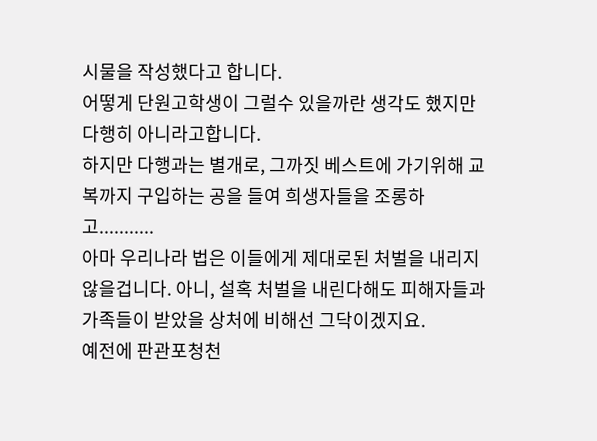시물을 작성했다고 합니다.
어떻게 단원고학생이 그럴수 있을까란 생각도 했지만 다행히 아니라고합니다.
하지만 다행과는 별개로, 그까짓 베스트에 가기위해 교복까지 구입하는 공을 들여 희생자들을 조롱하고...........
아마 우리나라 법은 이들에게 제대로된 처벌을 내리지 않을겁니다. 아니, 설혹 처벌을 내린다해도 피해자들과 가족들이 받았을 상처에 비해선 그닥이겠지요.
예전에 판관포청천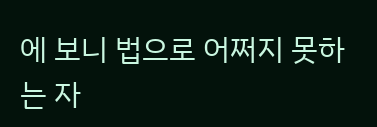에 보니 법으로 어쩌지 못하는 자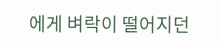에게 벼락이 떨어지던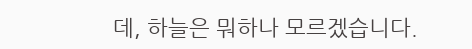데, 하늘은 뭐하나 모르겠습니다.